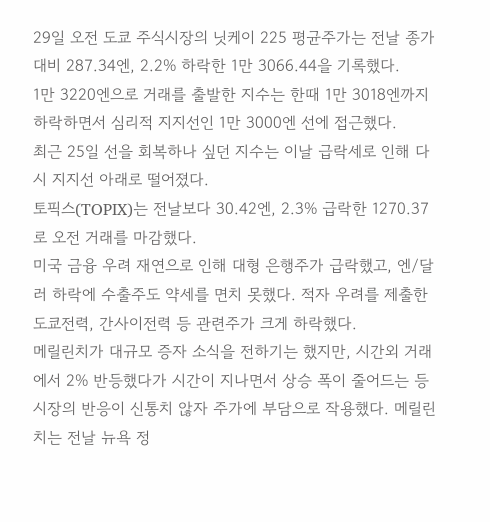29일 오전 도쿄 주식시장의 닛케이 225 평균주가는 전날 종가대비 287.34엔, 2.2% 하락한 1만 3066.44을 기록했다.
1만 3220엔으로 거래를 출발한 지수는 한때 1만 3018엔까지 하락하면서 심리적 지지선인 1만 3000엔 선에 접근했다.
최근 25일 선을 회복하나 싶던 지수는 이날 급락세로 인해 다시 지지선 아래로 떨어졌다.
토픽스(TOPIX)는 전날보다 30.42엔, 2.3% 급락한 1270.37로 오전 거래를 마감했다.
미국 금융 우려 재연으로 인해 대형 은행주가 급락했고, 엔/달러 하락에 수출주도 약세를 면치 못했다. 적자 우려를 제출한 도쿄전력, 간사이전력 등 관련주가 크게 하락했다.
메릴린치가 대규모 증자 소식을 전하기는 했지만, 시간외 거래에서 2% 반등했다가 시간이 지나면서 상승 폭이 줄어드는 등 시장의 반응이 신통치 않자 주가에 부담으로 작용했다. 메릴린치는 전날 뉴욕 정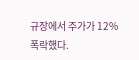규장에서 주가가 12% 폭락했다.